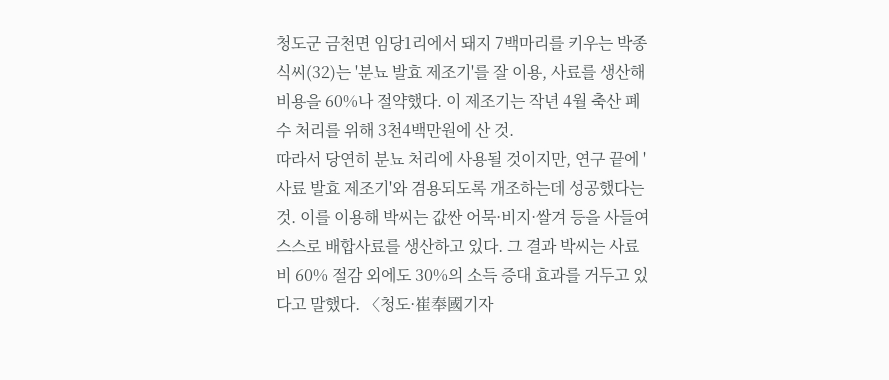청도군 금천면 임당1리에서 돼지 7백마리를 키우는 박종식씨(32)는 '분뇨 발효 제조기'를 잘 이용, 사료를 생산해 비용을 60%나 절약했다. 이 제조기는 작년 4월 축산 폐수 처리를 위해 3천4백만원에 산 것.
따라서 당연히 분뇨 처리에 사용될 것이지만, 연구 끝에 '사료 발효 제조기'와 겸용되도록 개조하는데 성공했다는 것. 이를 이용해 박씨는 값싼 어묵·비지·쌀겨 등을 사들여 스스로 배합사료를 생산하고 있다. 그 결과 박씨는 사료비 60% 절감 외에도 30%의 소득 증대 효과를 거두고 있다고 말했다. 〈청도·崔奉國기자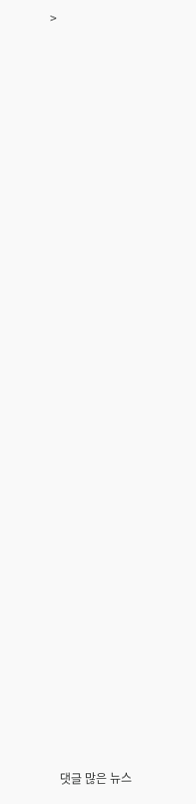>

































댓글 많은 뉴스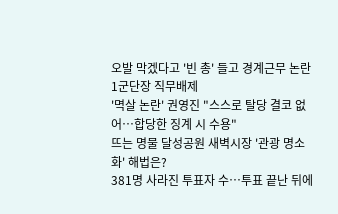오발 막겠다고 '빈 총' 들고 경계근무 논란 1군단장 직무배제
'멱살 논란' 권영진 "스스로 탈당 결코 없어…합당한 징계 시 수용"
뜨는 명물 달성공원 새벽시장 '관광 명소화' 해법은?
381명 사라진 투표자 수…투표 끝난 뒤에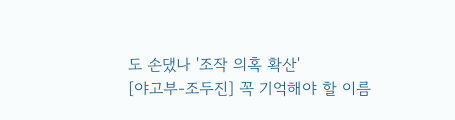도 손댔나 '조작 의혹 확산'
[야고부-조두진] 꼭 기억해야 할 이름